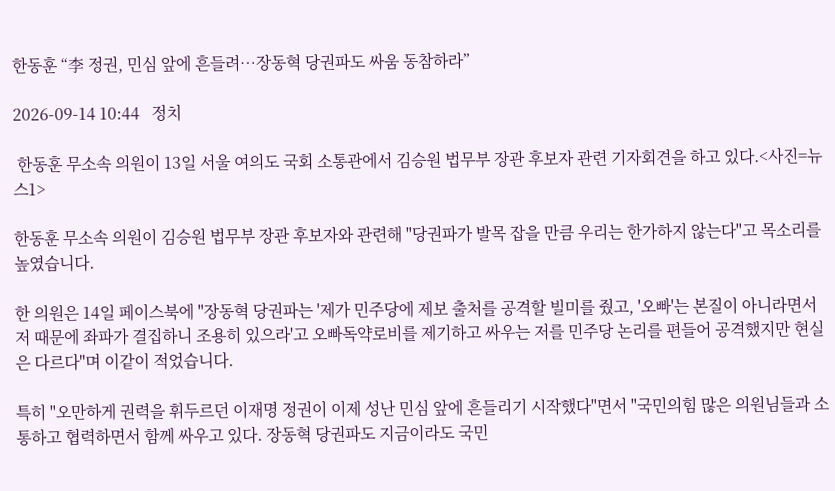한동훈 “李 정권, 민심 앞에 흔들려…장동혁 당권파도 싸움 동참하라”

2026-09-14 10:44   정치

 한동훈 무소속 의원이 13일 서울 여의도 국회 소통관에서 김승원 법무부 장관 후보자 관련 기자회견을 하고 있다.<사진=뉴스1>

한동훈 무소속 의원이 김승원 법무부 장관 후보자와 관련해 "당권파가 발목 잡을 만큼 우리는 한가하지 않는다"고 목소리를 높였습니다.

한 의원은 14일 페이스북에 "장동혁 당권파는 '제가 민주당에 제보 출처를 공격할 빌미를 줬고, '오빠'는 본질이 아니라면서 저 때문에 좌파가 결집하니 조용히 있으라'고 오빠독약로비를 제기하고 싸우는 저를 민주당 논리를 편들어 공격했지만 현실은 다르다"며 이같이 적었습니다.

특히 "오만하게 권력을 휘두르던 이재명 정권이 이제 성난 민심 앞에 흔들리기 시작했다"면서 "국민의힘 많은 의원님들과 소통하고 협력하면서 함께 싸우고 있다. 장동혁 당권파도 지금이라도 국민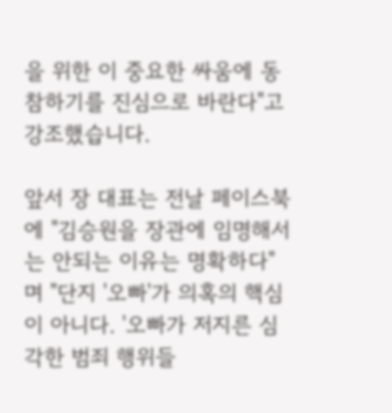을 위한 이 중요한 싸움에 동참하기를 진심으로 바란다"고 강조했습니다.

앞서 장 대표는 전날 페이스북에 "김승원을 장관에 임명해서는 안되는 이유는 명확하다"며 "단지 '오빠'가 의혹의 핵심이 아니다. '오빠가 저지른 심각한 범죄 행위들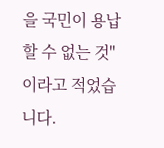을 국민이 용납할 수 없는 것"이라고 적었습니다.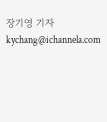장기영 기자 kychang@ichannela.com